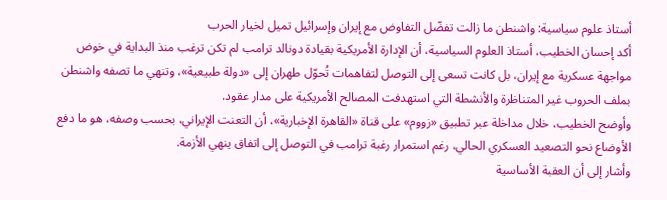أستاذ علوم سياسية: واشنطن ما زالت تفضّل التفاوض مع إيران وإسرائيل تميل لخيار الحرب
أكد إحسان الخطيب، أستاذ العلوم السياسية، أن الإدارة الأمريكية بقيادة دونالد ترامب لم تكن ترغب منذ البداية في خوض مواجهة عسكرية مع إيران، بل كانت تسعى إلى التوصل لتفاهمات تُحوّل طهران إلى «دولة طبيعية»، وتنهي ما تصفه واشنطن بملف الحروب غير المتناظرة والأنشطة التي استهدفت المصالح الأمريكية على مدار عقود.
وأوضح الخطيب، خلال مداخلة عبر تطبيق «زووم» على قناة «القاهرة الإخبارية»، أن التعنت الإيراني، بحسب وصفه، هو ما دفع الأوضاع نحو التصعيد العسكري الحالي، رغم استمرار رغبة ترامب في التوصل إلى اتفاق ينهي الأزمة.
وأشار إلى أن العقبة الأساسية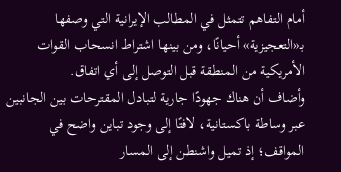أمام التفاهم تتمثل في المطالب الإيرانية التي وصفها بـ«التعجيزية» أحيانًا، ومن بينها اشتراط انسحاب القوات الأمريكية من المنطقة قبل التوصل إلى أي اتفاق.
وأضاف أن هناك جهودًا جارية لتبادل المقترحات بين الجانبين عبر وساطة باكستانية، لافتًا إلى وجود تباين واضح في المواقف؛ إذ تميل واشنطن إلى المسار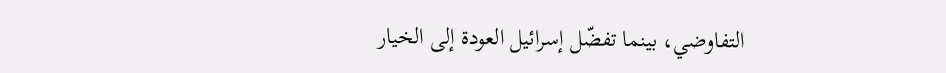التفاوضي، بينما تفضّل إسرائيل العودة إلى الخيار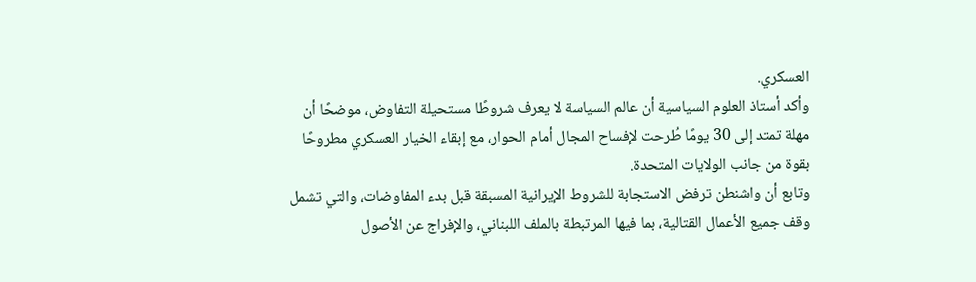العسكري.
وأكد أستاذ العلوم السياسية أن عالم السياسة لا يعرف شروطًا مستحيلة التفاوض، موضحًا أن مهلة تمتد إلى 30 يومًا طُرحت لإفساح المجال أمام الحوار، مع إبقاء الخيار العسكري مطروحًا بقوة من جانب الولايات المتحدة.
وتابع أن واشنطن ترفض الاستجابة للشروط الإيرانية المسبقة قبل بدء المفاوضات، والتي تشمل وقف جميع الأعمال القتالية، بما فيها المرتبطة بالملف اللبناني، والإفراج عن الأصول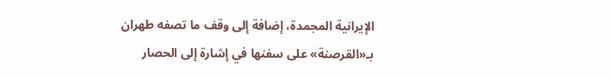الإيرانية المجمدة، إضافة إلى وقف ما تصفه طهران بـ«القرصنة» على سفنها في إشارة إلى الحصار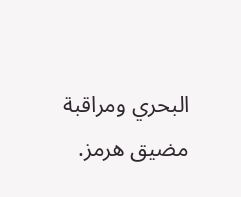البحري ومراقبة مضيق هرمز.